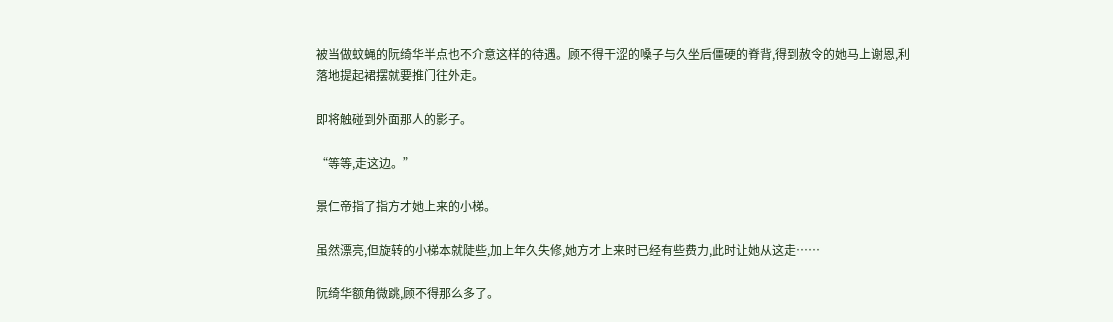被当做蚊蝇的阮绮华半点也不介意这样的待遇。顾不得干涩的嗓子与久坐后僵硬的脊背,得到赦令的她马上谢恩,利落地提起裙摆就要推门往外走。

即将触碰到外面那人的影子。

“等等,走这边。”

景仁帝指了指方才她上来的小梯。

虽然漂亮,但旋转的小梯本就陡些,加上年久失修,她方才上来时已经有些费力,此时让她从这走……

阮绮华额角微跳,顾不得那么多了。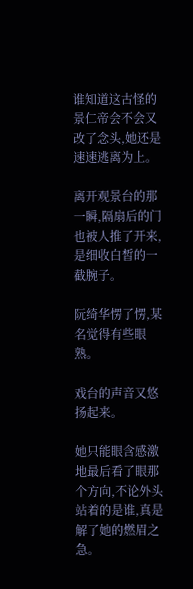谁知道这古怪的景仁帝会不会又改了念头,她还是速速逃离为上。

离开观景台的那一瞬,隔扇后的门也被人推了开来,是细收白皙的一截腕子。

阮绮华愣了愣,某名觉得有些眼熟。

戏台的声音又悠扬起来。

她只能眼含感激地最后看了眼那个方向,不论外头站着的是谁,真是解了她的燃眉之急。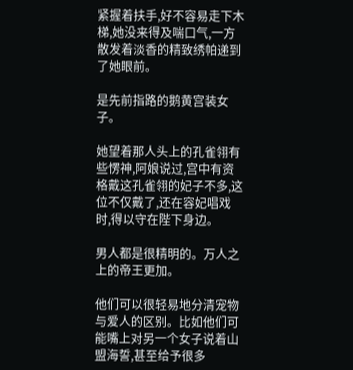紧握着扶手,好不容易走下木梯,她没来得及喘口气,一方散发着淡香的精致绣帕递到了她眼前。

是先前指路的鹅黄宫装女子。

她望着那人头上的孔雀翎有些愣神,阿娘说过,宫中有资格戴这孔雀翎的妃子不多,这位不仅戴了,还在容妃唱戏时,得以守在陛下身边。

男人都是很精明的。万人之上的帝王更加。

他们可以很轻易地分清宠物与爱人的区别。比如他们可能嘴上对另一个女子说着山盟海誓,甚至给予很多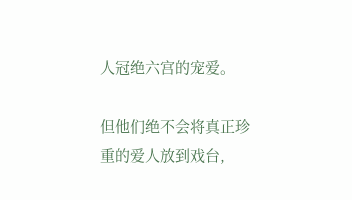人冠绝六宫的宠爱。

但他们绝不会将真正珍重的爱人放到戏台,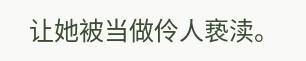让她被当做伶人亵渎。